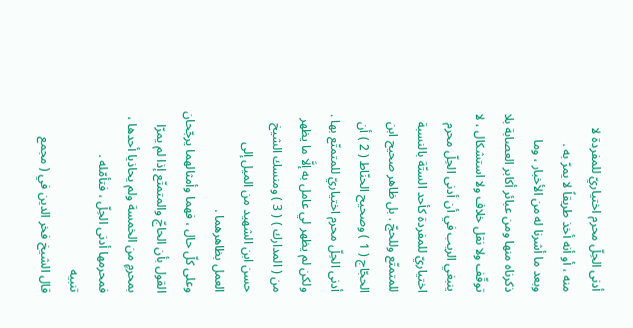أدنى الحِلّ محرم اختياريّ للمفردة لا منه ، أو أنه أخذ طريقاً لا يمرّ به .
وبعد ما أشرنا له من الأخبار ، وما ذكرناه منها ومن عبائر أكابر العصابة بلا توقّف ولا نقل خلاف ولا استشكال ، لا ينبغي الريب في أن أدنى الحِلّ محرم اختياريّ للمفردة كأحد الستّة بالنسبة للمتمتّع وللحجّ . بل ظاهر صحيح ابن الحجّاج ( 1 ) وصحيح الحنّاط ( 2 ) أن أدنى الحِلّ محرم اختياريّ للمتمتّع بها . ولكن لم يظهر لي عامل به إلَّا ما يظهر من ( المدارك ) ( 3 ) ومنسك الشيخ حسن ابن الشهيد من الميل إلى العمل بظاهرهما .
وعلى كلّ حال ، فهما وأمثالهما يرجّحان القول بأن الحاجّ والمتمتّع إذا لم يمرّا بمحرمٍ من الخمسة ولم يحاذيا أحدها ، فمحرمها أدنى الحِلّ ، فتأمّله .
تنبيه
قال الشيخ فخر الدين في ( مجمع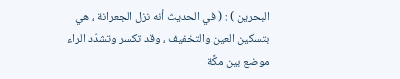البحرين ) : ( في الحديث أنه نزل الجعرانة ، هي بتسكين العين والتخفيف ، وقد تكسر وتشدّد الراء موضع بين مكَّة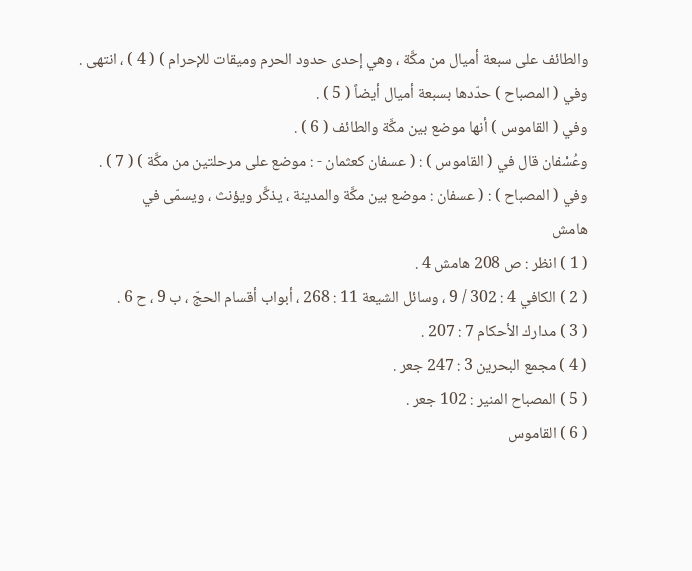والطائف على سبعة أميال من مكَّة ، وهي إحدى حدود الحرم وميقات للإحرام ) ( 4 ) ، انتهى .
وفي ( المصباح ) حدّدها بسبعة أميال أيضاً ( 5 ) .
وفي ( القاموس ) أنها موضع بين مكَّة والطائف ( 6 ) .
وعُسْفان قال في ( القاموس ) : ( عسفان كعثمان - : موضع على مرحلتين من مكَّة ) ( 7 ) .
وفي ( المصباح ) : ( عسفان : موضع بين مكَّة والمدينة ، يذكَّر ويؤنث ، ويسمّى في
هامش
( 1 ) انظر : ص 208 هامش 4 .
( 2 ) الكافي 4 : 302 / 9 ، وسائل الشيعة 11 : 268 ، أبواب أقسام الحجّ ، ب 9 ، ح 6 .
( 3 ) مدارك الأحكام 7 : 207 .
( 4 ) مجمع البحرين 3 : 247 جعر .
( 5 ) المصباح المنير : 102 جعر .
( 6 ) القاموس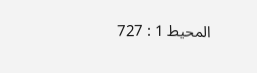المحيط 1 : 727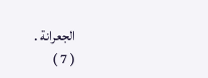الجعرانة .
( 7 )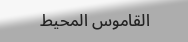القاموس المحيط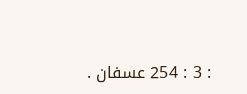: 3 : 254 عسفان .